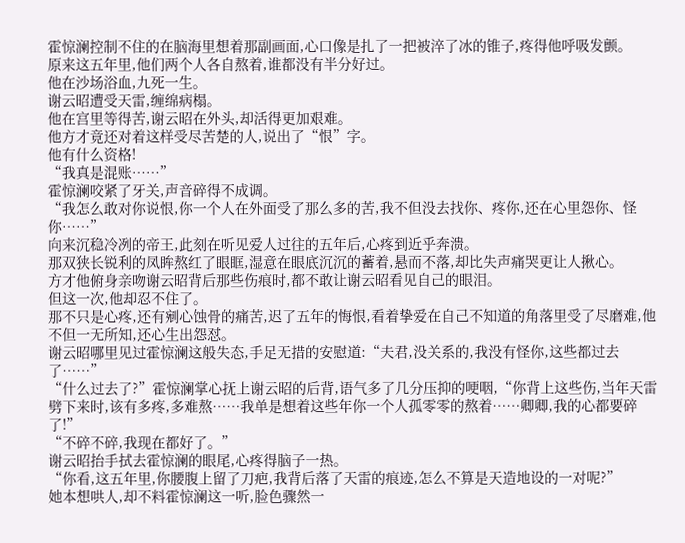霍惊澜控制不住的在脑海里想着那副画面,心口像是扎了一把被淬了冰的锥子,疼得他呼吸发颤。
原来这五年里,他们两个人各自熬着,谁都没有半分好过。
他在沙场浴血,九死一生。
谢云昭遭受天雷,缠绵病榻。
他在宫里等得苦,谢云昭在外头,却活得更加艰难。
他方才竟还对着这样受尽苦楚的人,说出了“恨”字。
他有什么资格!
“我真是混账……”
霍惊澜咬紧了牙关,声音碎得不成调。
“我怎么敢对你说恨,你一个人在外面受了那么多的苦,我不但没去找你、疼你,还在心里怨你、怪你……”
向来沉稳冷冽的帝王,此刻在听见爱人过往的五年后,心疼到近乎奔溃。
那双狭长锐利的凤眸熬红了眼眶,湿意在眼底沉沉的蓄着,悬而不落,却比失声痛哭更让人揪心。
方才他俯身亲吻谢云昭背后那些伤痕时,都不敢让谢云昭看见自己的眼泪。
但这一次,他却忍不住了。
那不只是心疼,还有剜心蚀骨的痛苦,迟了五年的悔恨,看着挚爱在自己不知道的角落里受了尽磨难,他不但一无所知,还心生出怨怼。
谢云昭哪里见过霍惊澜这般失态,手足无措的安慰道:“夫君,没关系的,我没有怪你,这些都过去了……”
“什么过去了?”霍惊澜掌心抚上谢云昭的后背,语气多了几分压抑的哽咽,“你背上这些伤,当年天雷劈下来时,该有多疼,多难熬……我单是想着这些年你一个人孤零零的熬着……卿卿,我的心都要碎了!”
“不碎不碎,我现在都好了。”
谢云昭抬手拭去霍惊澜的眼尾,心疼得脑子一热。
“你看,这五年里,你腰腹上留了刀疤,我背后落了天雷的痕迹,怎么不算是天造地设的一对呢?”
她本想哄人,却不料霍惊澜这一听,脸色骤然一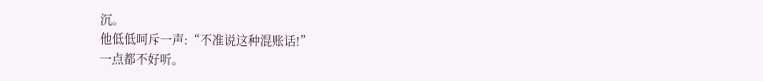沉。
他低低呵斥一声:“不准说这种混账话!”
一点都不好听。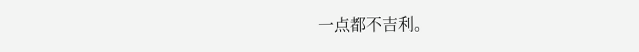一点都不吉利。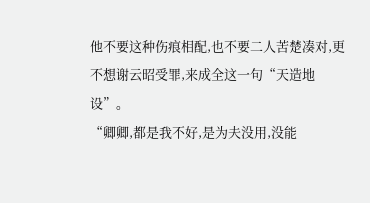他不要这种伤痕相配,也不要二人苦楚凑对,更不想谢云昭受罪,来成全这一句“天造地设”。
“卿卿,都是我不好,是为夫没用,没能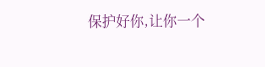保护好你,让你一个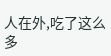人在外,吃了这么多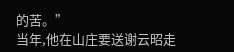的苦。”
当年,他在山庄要送谢云昭走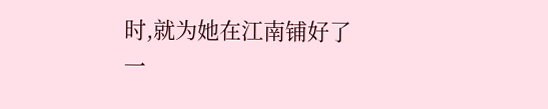时,就为她在江南铺好了一